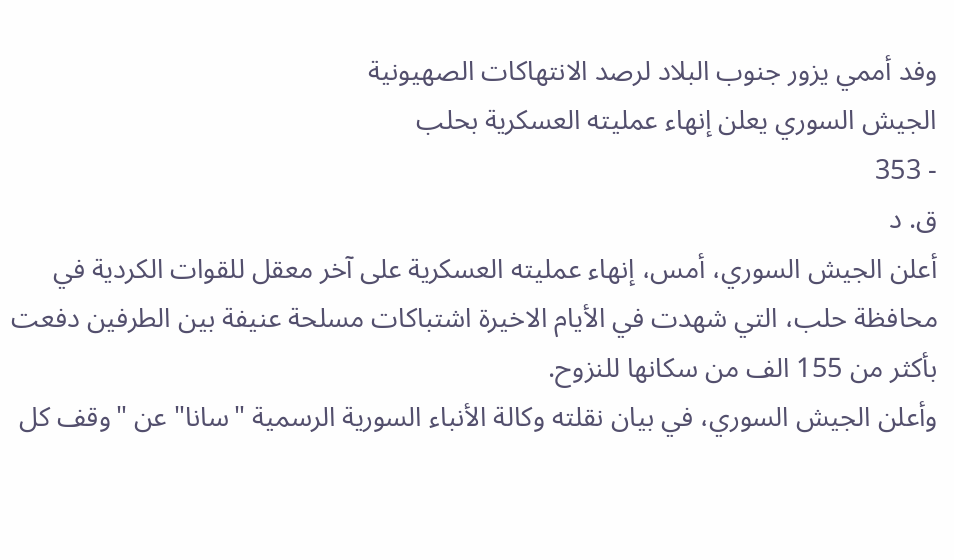وفد أممي يزور جنوب البلاد لرصد الانتهاكات الصهيونية
الجيش السوري يعلن إنهاء عمليته العسكرية بحلب
- 353
ق. د
أعلن الجيش السوري، أمس، إنهاء عمليته العسكرية على آخر معقل للقوات الكردية في محافظة حلب، التي شهدت في الأيام الاخيرة اشتباكات مسلحة عنيفة بين الطرفين دفعت بأكثر من 155 الف من سكانها للنزوح.
وأعلن الجيش السوري، في بيان نقلته وكالة الأنباء السورية الرسمية "سانا" عن "وقف كل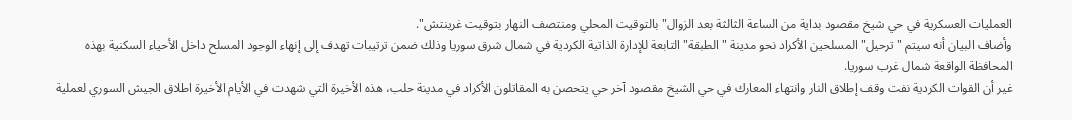العمليات العسكرية في حي شيخ مقصود بداية من الساعة الثالثة بعد الزوال" بالتوقيت المحلي ومنتصف النهار بتوقيت غرينتش".
وأضاف البيان أنه سيتم "ترحيل" المسلحين الأكراد نحو مدينة "الطبقة" التابعة للإدارة الذاتية الكردية في شمال شرق سوريا وذلك ضمن ترتيبات تهدف إلى إنهاء الوجود المسلح داخل الأحياء السكنية بهذه المحافظة الواقعة شمال غرب سوريا.
غير أن القوات الكردية نفت وقف إطلاق النار وانتهاء المعارك في حي الشيخ مقصود آخر حي يتحصن به المقاتلون الأكراد في مدينة حلب، هذه الأخيرة التي شهدت في الأيام الأخيرة اطلاق الجيش السوري لعملية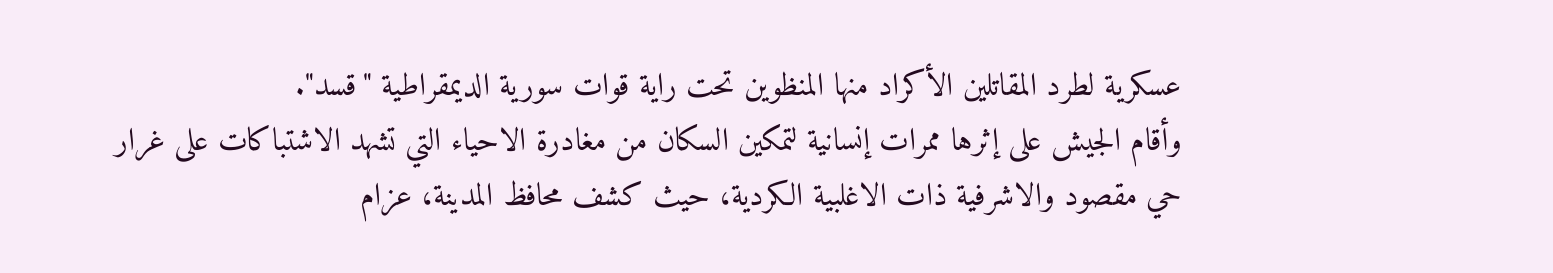عسكرية لطرد المقاتلين الأكراد منها المنظوين تحت راية قوات سورية الديمقراطية "قسد".
وأقام الجيش على إثرها ممرات إنسانية لتمكين السكان من مغادرة الاحياء التي تشهد الاشتباكات على غرار حي مقصود والاشرفية ذات الاغلبية الكردية، حيث كشف محافظ المدينة، عزام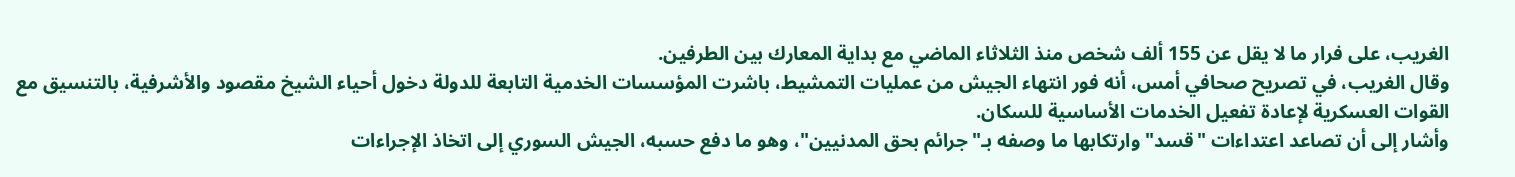الغريب، على فرار ما لا يقل عن 155 ألف شخص منذ الثلاثاء الماضي مع بداية المعارك بين الطرفين.
وقال الغريب، في تصريح صحافي أمس، أنه فور انتهاء الجيش من عمليات التمشيط، باشرت المؤسسات الخدمية التابعة للدولة دخول أحياء الشيخ مقصود والأشرفية، بالتنسيق مع القوات العسكرية لإعادة تفعيل الخدمات الأساسية للسكان.
وأشار إلى أن تصاعد اعتداءات "قسد" وارتكابها ما وصفه بـ"جرائم بحق المدنيين"، وهو ما دفع حسبه، الجيش السوري إلى اتخاذ الإجراءات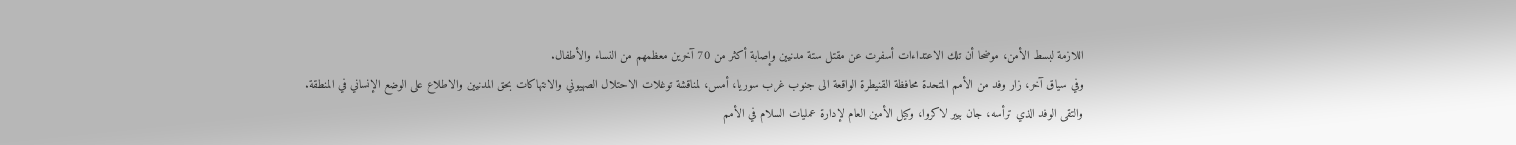اللازمة لبسط الأمن، موضحا أن تلك الاعتداءات أسفرت عن مقتل ستة مدنيين وإصابة أكثر من 70 آخرين معظمهم من النساء والأطفال.
وفي سياق آخر، زار وفد من الأمم المتحدة محافظة القنيطرة الواقعة الى جنوب غرب سوريا، أمس، لمناقشة توغلات الاحتلال الصهيوني والانتهاكات بحق المدنيين والاطلاع على الوضع الإنساني في المنطقة.
والتقى الوفد الذي ترأسه، جان بيير لاكروا، وكيل الأمين العام لإدارة عمليات السلام في الأمم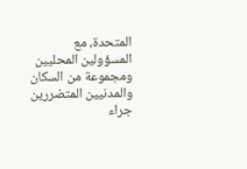المتحدة، مع المسؤولين المحليين ومجموعة من السكان والمدنيين المتضررين جراء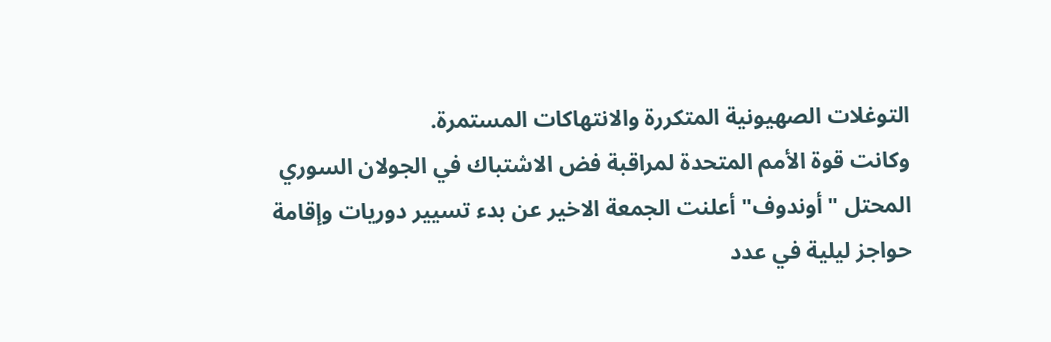التوغلات الصهيونية المتكررة والانتهاكات المستمرة.
وكانت قوة الأمم المتحدة لمراقبة فض الاشتباك في الجولان السوري المحتل "أوندوف" أعلنت الجمعة الاخير عن بدء تسيير دوريات وإقامة حواجز ليلية في عدد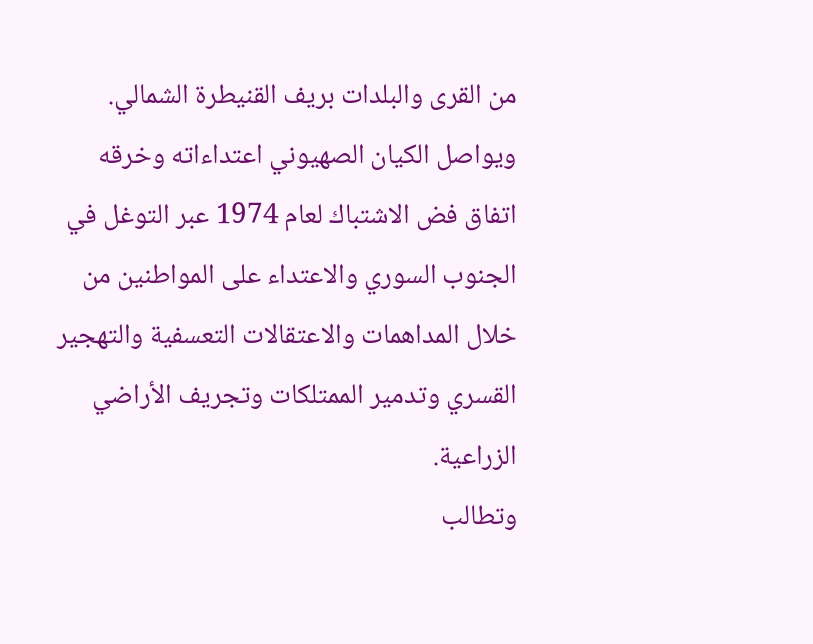من القرى والبلدات بريف القنيطرة الشمالي. ويواصل الكيان الصهيوني اعتداءاته وخرقه اتفاق فض الاشتباك لعام 1974 عبر التوغل في الجنوب السوري والاعتداء على المواطنين من خلال المداهمات والاعتقالات التعسفية والتهجير القسري وتدمير الممتلكات وتجريف الأراضي الزراعية.
وتطالب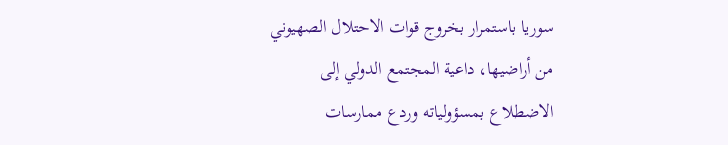سوريا باستمرار بخروج قوات الاحتلال الصهيوني من أراضيها، داعية المجتمع الدولي إلى الاضطلاع بمسؤولياته وردع ممارسات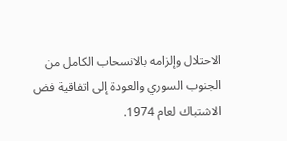الاحتلال وإلزامه بالانسحاب الكامل من الجنوب السوري والعودة إلى اتفاقية فض الاشتباك لعام 1974.